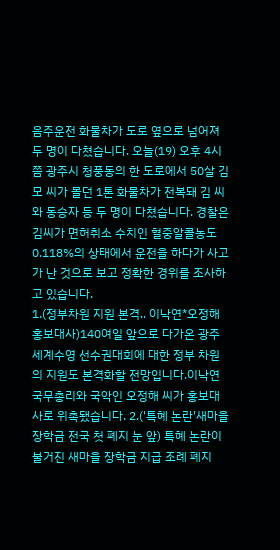음주운전 화물차가 도로 옆으로 넘어져 두 명이 다쳤습니다. 오늘(19) 오후 4시쯤 광주시 청풍동의 한 도로에서 50살 김 모 씨가 몰던 1톤 화물차가 전복돼 김 씨와 동승자 등 두 명이 다쳤습니다. 경찰은 김씨가 면허취소 수치인 혈중알콜농도 0.118%의 상태에서 운전을 하다가 사고가 난 것으로 보고 정확한 경위를 조사하고 있습니다.
1.(정부차원 지원 본격.. 이낙연*오정해 홍보대사)140여일 앞으로 다가온 광주 세계수영 선수권대회에 대한 정부 차원의 지원도 본격화할 전망입니다.이낙연 국무총리와 국악인 오정해 씨가 홍보대사로 위촉됐습니다. 2.('특혜 논란'새마을 장학금 전국 첫 폐지 눈 앞) 특혜 논란이 불거진 새마을 장학금 지급 조례 폐지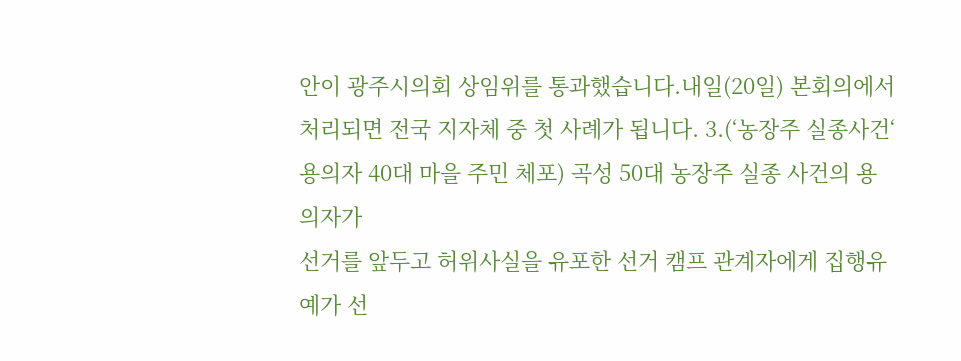안이 광주시의회 상임위를 통과했습니다.내일(20일) 본회의에서 처리되면 전국 지자체 중 첫 사례가 됩니다. 3.(‘농장주 실종사건‘ 용의자 40대 마을 주민 체포) 곡성 50대 농장주 실종 사건의 용의자가
선거를 앞두고 허위사실을 유포한 선거 캠프 관계자에게 집행유예가 선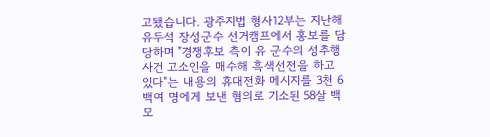고됐습니다. 광주지법 형사12부는 지난해 유두석 장성군수 선거캠프에서 홍보를 담당하며 "경쟁후보 측이 유 군수의 성추행 사건 고소인을 매수해 흑색선전을 하고 있다"는 내용의 휴대전화 메시지를 3천 6백여 명에게 보낸 혐의로 기소된 58살 백 모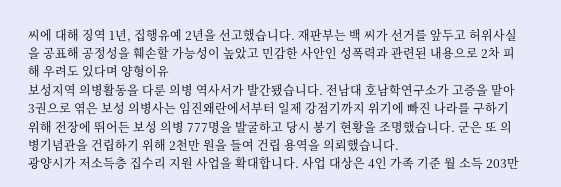씨에 대해 징역 1년, 집행유예 2년을 선고했습니다. 재판부는 백 씨가 선거를 앞두고 허위사실을 공표해 공정성을 훼손할 가능성이 높았고 민감한 사안인 성폭력과 관련된 내용으로 2차 피해 우려도 있다며 양형이유
보성지역 의병활동을 다룬 의병 역사서가 발간됐습니다. 전남대 호남학연구소가 고증을 맡아 3권으로 엮은 보성 의병사는 임진왜란에서부터 일제 강점기까지 위기에 빠진 나라를 구하기 위해 전장에 뛰어든 보성 의병 777명을 발굴하고 당시 봉기 현황을 조명했습니다. 군은 또 의병기념관을 건립하기 위해 2천만 원을 들여 건립 용역을 의뢰했습니다.
광양시가 저소득층 집수리 지원 사업을 확대합니다. 사업 대상은 4인 가족 기준 월 소득 203만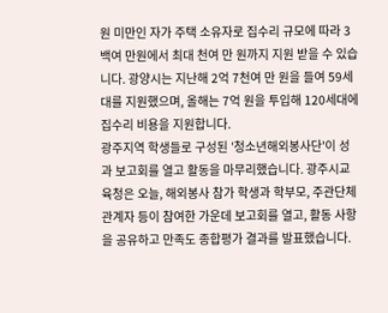원 미만인 자가 주택 소유자로 집수리 규모에 따라 3백여 만원에서 최대 천여 만 원까지 지원 받을 수 있습니다. 광양시는 지난해 2억 7천여 만 원을 들여 59세대를 지원했으며, 올해는 7억 원을 투입해 120세대에 집수리 비용을 지원합니다.
광주지역 학생들로 구성된 '청소년해외봉사단'이 성과 보고회를 열고 활동을 마무리했습니다. 광주시교육청은 오늘, 해외봉사 참가 학생과 학부모, 주관단체 관계자 등이 참여한 가운데 보고회를 열고, 활동 사항을 공유하고 만족도 종합평가 결과를 발표했습니다.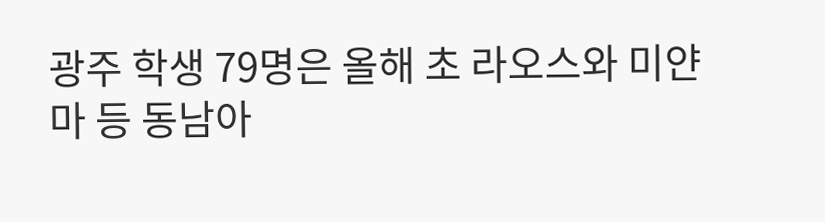광주 학생 79명은 올해 초 라오스와 미얀마 등 동남아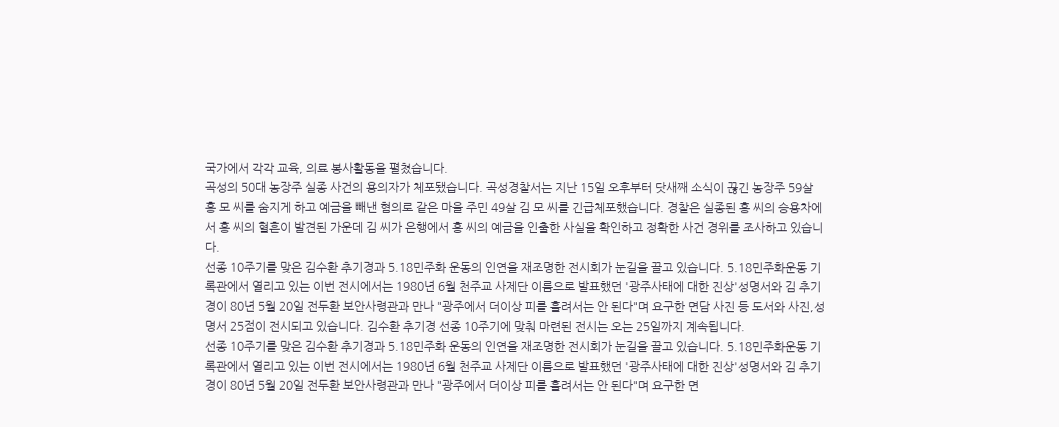국가에서 각각 교육, 의료 봉사활동을 펼쳤습니다.
곡성의 50대 농장주 실종 사건의 용의자가 체포됐습니다. 곡성경찰서는 지난 15일 오후부터 닷새째 소식이 끊긴 농장주 59살 홍 모 씨를 숨지게 하고 예금을 빼낸 혐의로 같은 마을 주민 49살 김 모 씨를 긴급체포했습니다. 경찰은 실종된 홍 씨의 승용차에서 홍 씨의 혈흔이 발견된 가운데 김 씨가 은행에서 홍 씨의 예금을 인출한 사실을 확인하고 정확한 사건 경위를 조사하고 있습니다.
선종 10주기를 맞은 김수환 추기경과 5.18민주화 운동의 인연을 재조명한 전시회가 눈길을 끌고 있습니다. 5.18민주화운동 기록관에서 열리고 있는 이번 전시에서는 1980년 6월 천주교 사제단 이름으로 발표했던 '광주사태에 대한 진상'성명서와 김 추기경이 80년 5월 20일 전두환 보안사령관과 만나 "광주에서 더이상 피를 흘려서는 안 된다"며 요구한 면담 사진 등 도서와 사진,성명서 25점이 전시되고 있습니다. 김수환 추기경 선종 10주기에 맞춰 마련된 전시는 오는 25일까지 계속됩니다.
선종 10주기를 맞은 김수환 추기경과 5.18민주화 운동의 인연을 재조명한 전시회가 눈길을 끌고 있습니다. 5.18민주화운동 기록관에서 열리고 있는 이번 전시에서는 1980년 6월 천주교 사제단 이름으로 발표했던 '광주사태에 대한 진상'성명서와 김 추기경이 80년 5월 20일 전두환 보안사령관과 만나 "광주에서 더이상 피를 흘려서는 안 된다"며 요구한 면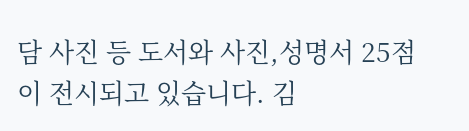담 사진 등 도서와 사진,성명서 25점이 전시되고 있습니다. 김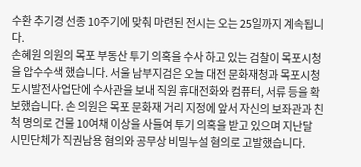수환 추기경 선종 10주기에 맞춰 마련된 전시는 오는 25일까지 계속됩니다.
손혜원 의원의 목포 부동산 투기 의혹을 수사 하고 있는 검찰이 목포시청을 압수수색 했습니다. 서울 남부지검은 오늘 대전 문화재청과 목포시청 도시발전사업단에 수사관을 보내 직원 휴대전화와 컴퓨터, 서류 등을 확보했습니다. 손 의원은 목포 문화재 거리 지정에 앞서 자신의 보좌관과 친척 명의로 건물 10여채 이상을 사들여 투기 의혹을 받고 있으며 지난달 시민단체가 직권남용 혐의와 공무상 비밀누설 혐의로 고발했습니다.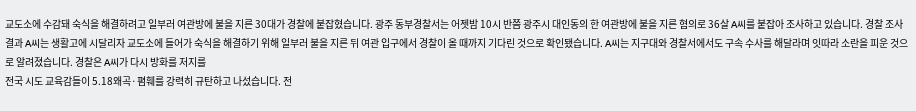교도소에 수감돼 숙식을 해결하려고 일부러 여관방에 불을 지른 30대가 경찰에 붙잡혔습니다. 광주 동부경찰서는 어젯밤 10시 반쯤 광주시 대인동의 한 여관방에 불을 지른 혐의로 36살 A씨를 붙잡아 조사하고 있습니다. 경찰 조사 결과 A씨는 생활고에 시달리자 교도소에 들어가 숙식을 해결하기 위해 일부러 불을 지른 뒤 여관 입구에서 경찰이 올 때까지 기다린 것으로 확인됐습니다. A씨는 지구대와 경찰서에서도 구속 수사를 해달라며 잇따라 소란을 피운 것으로 알려졌습니다. 경찰은 A씨가 다시 방화를 저지를
전국 시도 교육감들이 5.18왜곡·폄훼를 강력히 규탄하고 나섰습니다. 전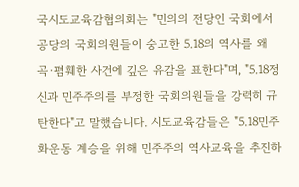국시도교육감협의회는 "민의의 전당인 국회에서 공당의 국회의원들이 숭고한 5.18의 역사를 왜곡·폄훼한 사건에 깊은 유감을 표한다"며, "5.18정신과 민주주의를 부정한 국회의원들을 강력히 규탄한다"고 말했습니다. 시도교육감들은 "5.18민주화운동 계승을 위해 민주주의 역사교육을 추진하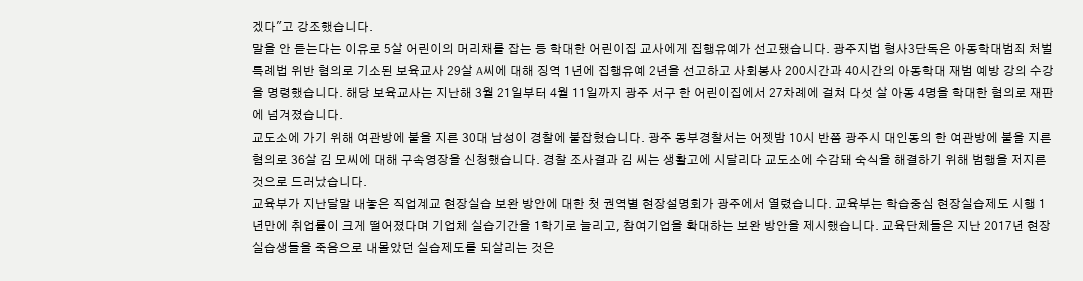겠다"고 강조했습니다.
말을 안 듣는다는 이유로 5살 어린이의 머리채를 잡는 등 학대한 어린이집 교사에게 집행유예가 선고됐습니다. 광주지법 형사3단독은 아동학대범죄 처벌 특례법 위반 혐의로 기소된 보육교사 29살 A씨에 대해 징역 1년에 집행유예 2년을 선고하고 사회봉사 200시간과 40시간의 아동학대 재범 예방 강의 수강을 명령했습니다. 해당 보육교사는 지난해 3월 21일부터 4월 11일까지 광주 서구 한 어린이집에서 27차례에 걸쳐 다섯 살 아동 4명을 학대한 혐의로 재판에 넘겨졌습니다.
교도소에 가기 위해 여관방에 불을 지른 30대 남성이 경찰에 붙잡혔습니다. 광주 동부경찰서는 어젯밤 10시 반쯤 광주시 대인동의 한 여관방에 불을 지른 혐의로 36살 김 모씨에 대해 구속영장을 신청했습니다. 경찰 조사결과 김 씨는 생활고에 시달리다 교도소에 수감돼 숙식을 해결하기 위해 범행을 저지른 것으로 드러났습니다.
교육부가 지난달말 내놓은 직업계교 현장실습 보완 방안에 대한 첫 권역별 현장설명회가 광주에서 열렸습니다. 교육부는 학습중심 현장실습제도 시행 1년만에 취업률이 크게 떨어졌다며 기업체 실습기간을 1학기로 늘리고, 참여기업을 확대하는 보완 방안을 제시했습니다. 교육단체들은 지난 2017년 현장실습생들을 죽음으로 내몰았던 실습제도를 되살리는 것은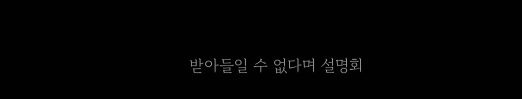받아들일 수 없다며 설명회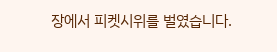장에서 피켓시위를 벌였습니다.